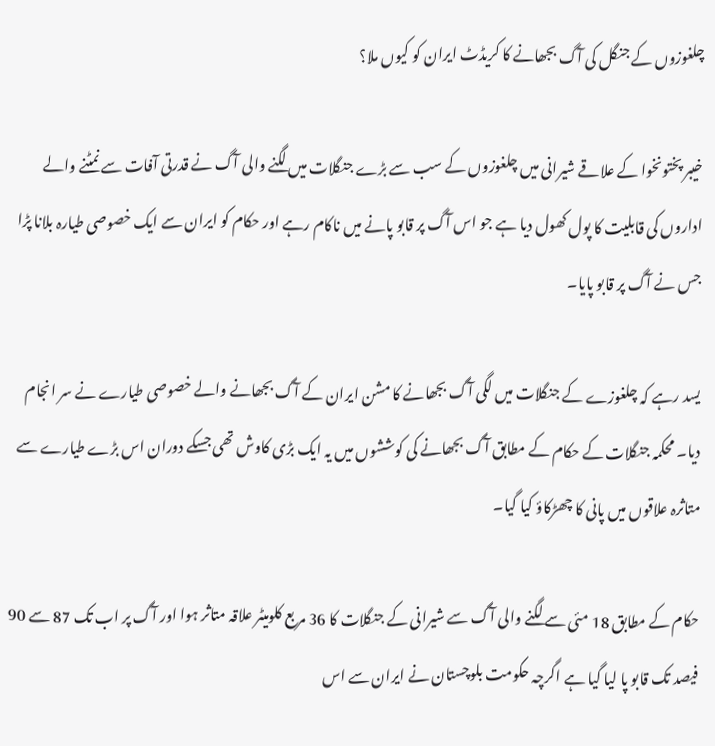چلغوزوں کے جنگل کی آگ بجھانے کا کریڈٹ ایران کو کیوں ملا؟

خیبر پختونخوا کے علاقے شیرانی میں چلغوزوں کے سب سے بڑے جنگلات میں لگنے والی آگ نے قدرتی آفات سے نمٹنے والے اداروں کی قابلیت کا پول کھول دیا ہے جو اس آگ پر قابو پانے میں ناکام رہے اور حکام کو ایران سے ایک خصوصی طیارہ بلانا پڑا جس نے آگ پر قابو پایا۔

یسد رہے کہ چلغوزے کے جنگلات میں لگی آگ بجھانے کا مشن ایران کے آگ بجھانے والے خصوصی طیارے نے سر انجام دیا۔ محکمہ جنگلات کے حکام کے مطابق آگ بجھانے کی کوششوں میں یہ ایک بڑی کاوش تھی جسکے دوران اس بڑے طیارے سے متاثرہ علاقوں میں پانی کا چھڑکاؤ کیا گیا۔

حکام کے مطابق 18 مئی سے لگنے والی آگ سے شیرانی کے جنگلات کا 36 مربع کلومیٹر علاقہ متاثر ہوا اور آگ پر اب تک 87 سے 90 فیصد تک قابو پا لیا گیا ہے اگرچہ حکومت بلوچستان نے ایران سے اس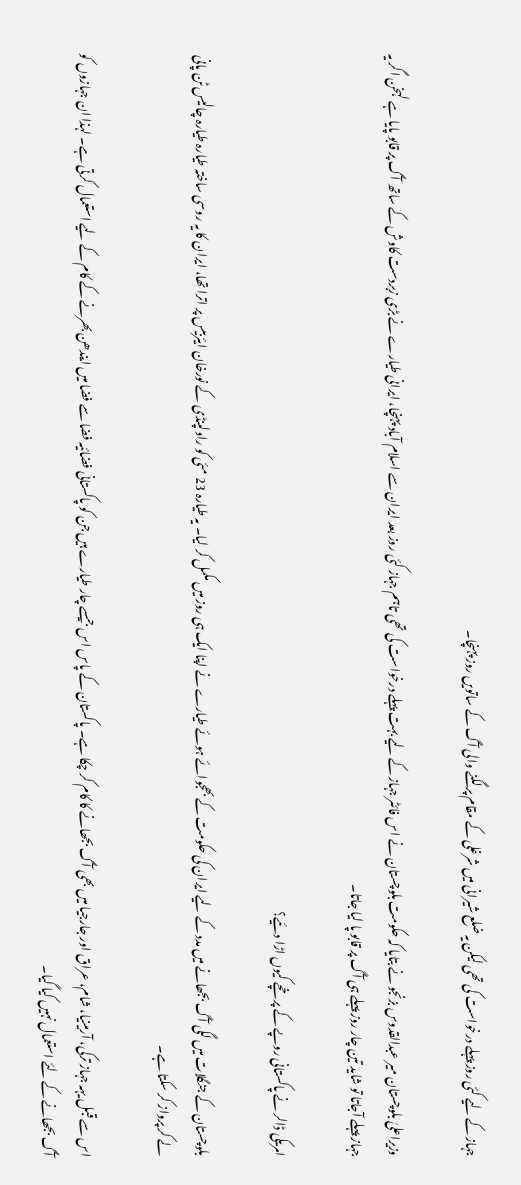جہاز کے لیے کئی روز پہلے درخواست کی تھی لیکن یہ ضلع شیرانی میں شرغلی کے مقام پر لگنے والی آگ کے ساتویں روز پہنچا۔

وزیراعلیٰ بلوچستان میر عبدالقدوس بزنجو نے بتایا کہ حکومت بلوچستان نے اس فائٹر جہاز کے لیے بہت پہلے درخواست کی تھی تاہم جہاز کئی روز بعد ایران سے اسلام آباد پہنچا، ایرانی طیارے نے بڑی زبردست کاوش کے ساتھ آگ پر قابو پایا ہے لہخن اگر یہ جہاز پہلے آجاتا تو شاید تین چار روز پہلے ہی آگ پر قابو پا لیا جاتا۔

امریکی ڈالر نے پاکستانی روپے کے پرخچے کیوں اڑا دئیے؟

بلوچستان کے جنگلات میں لگی آگ بجھانے میں مدد کے لیے ایران کی حکومت کے بھجوائے ہوئے طیارے نے اپنا ایک ہی روز میں مکمل کر لیا۔ یہ طیارہ 23 مئی کو راولپنڈی کے نورخان ایئربیس پر اترا تھا، ایران کا یہ روسی ساختہ طیارہ طیارہ چالیس ٹن پانی لے کر پرواز کر سکتا ہے۔

اس سے قبل یہہ جہاز ترکی، آرمینیا، شام، عراق اور جارجیا میں بھی آگ بجھانے کا کام کر چکا ہے۔ پاکستان کے پاس اس جیسے چار طیارے ہیں جن کو پاکستانی فضائیہ فضا سے فضا میں ایندھن بھرنے کے کام کے لیے استعمال کرتی ہے۔ لہذا ان جہازوں کو آگ بجھانے کے لئے استعمال نہیں کیا گیا۔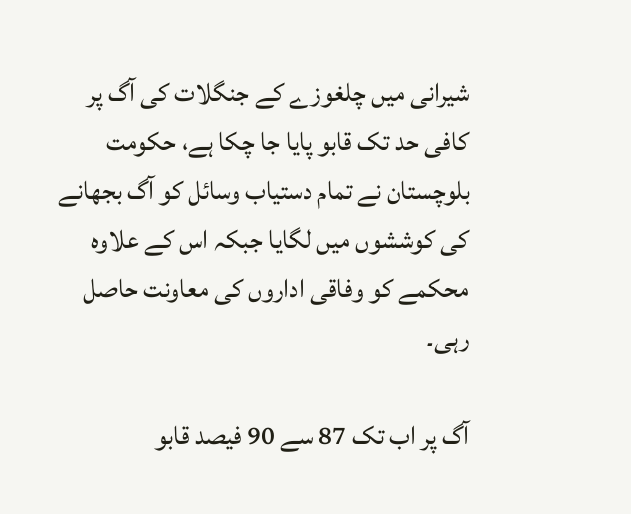شیرانی میں چلغوزے کے جنگلات کی آگ پر کافی حد تک قابو پایا جا چکا ہے، حکومت بلوچستان نے تمام دستیاب وسائل کو آگ بجھانے کی کوششوں میں لگایا جبکہ اس کے علاوہ محکمے کو وفاقی اداروں کی معاونت حاصل رہی۔

آگ پر اب تک 87 سے 90 فیصد قابو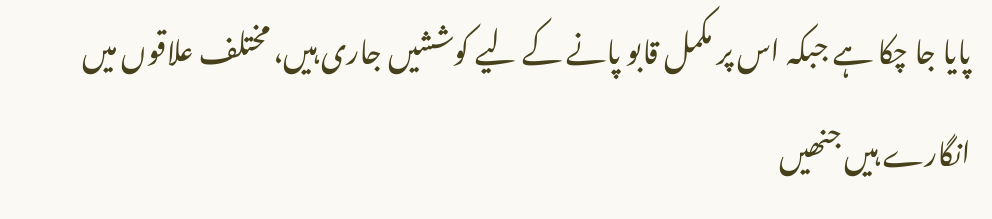پایا جا چکا ہے جبکہ اس پر مکمل قابو پانے کے لیے کوششیں جاری ہیں، مختلف علاقوں میں انگارے ہیں جنھیں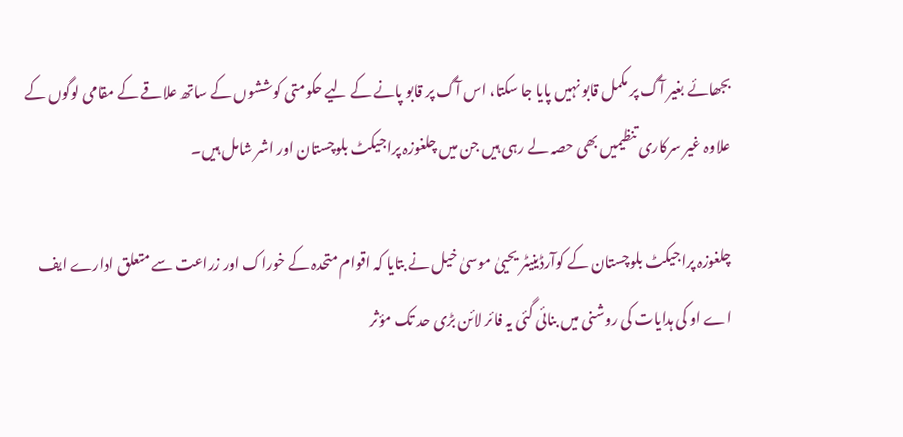بجھائے بغیر آگ پر مکمل قابو نہیں پایا جا سکتا، اس آگ پر قابو پانے کے لیے حکومتی کوششوں کے ساتھ علاقے کے مقامی لوگوں کے علاوہ غیر سرکاری تنظیمیں بھی حصہ لے رہی ہیں جن میں چلغوزہ پراجیکٹ بلوچستان اور اشر شامل ہیں۔

چلغوزہ پراجیکٹ بلوچستان کے کوآرڈینیٹر یحییٰ موسیٰ خیل نے بتایا کہ اقوام متحدہ کے خوراک اور زراعت سے متعلق ادارے ایف اے او کی ہدایات کی روشنی میں بنائی گئی یہ فائر لائن بڑی حد تک مؤثر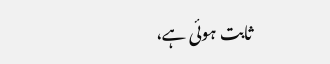ثابت ہوئی ہے،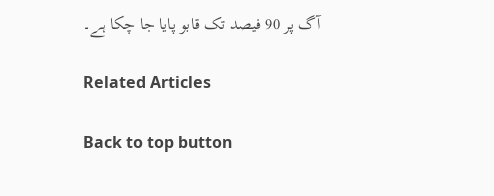آگ پر 90 فیصد تک قابو پایا جا چکا ہے۔

Related Articles

Back to top button